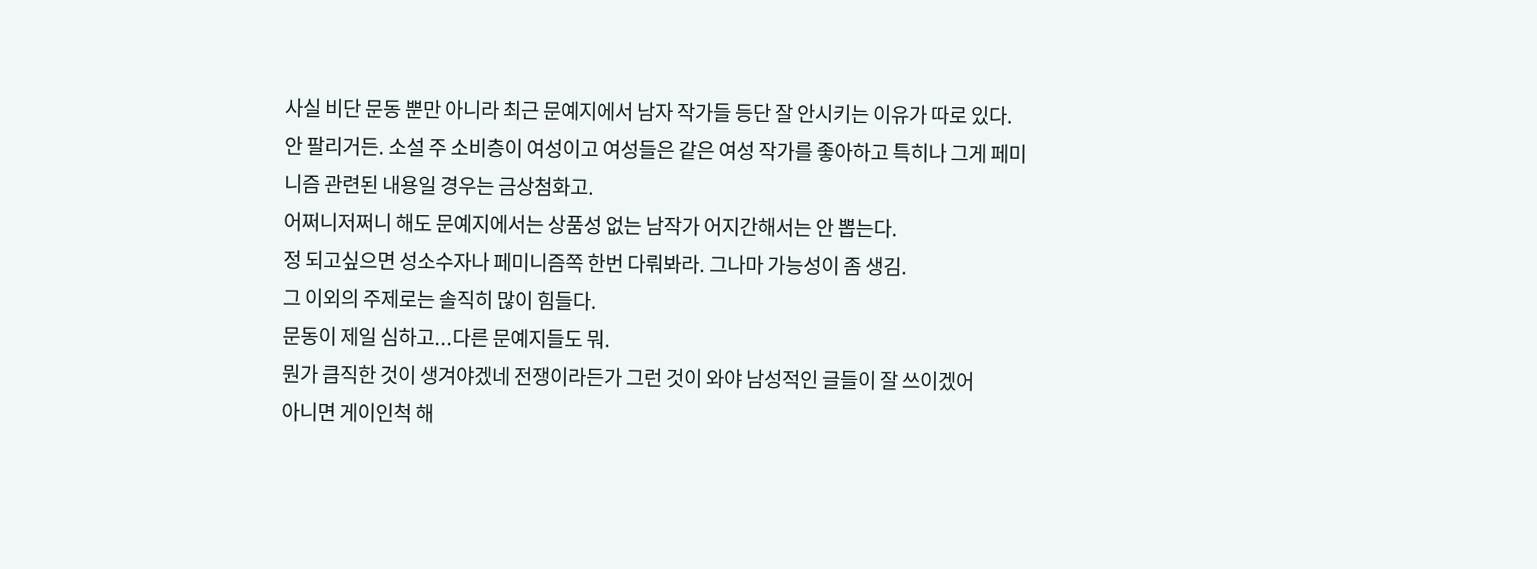사실 비단 문동 뿐만 아니라 최근 문예지에서 남자 작가들 등단 잘 안시키는 이유가 따로 있다.
안 팔리거든. 소설 주 소비층이 여성이고 여성들은 같은 여성 작가를 좋아하고 특히나 그게 페미니즘 관련된 내용일 경우는 금상첨화고.
어쩌니저쩌니 해도 문예지에서는 상품성 없는 남작가 어지간해서는 안 뽑는다.
정 되고싶으면 성소수자나 페미니즘쪽 한번 다뤄봐라. 그나마 가능성이 좀 생김.
그 이외의 주제로는 솔직히 많이 힘들다.
문동이 제일 심하고...다른 문예지들도 뭐.
뭔가 큼직한 것이 생겨야겠네 전쟁이라든가 그런 것이 와야 남성적인 글들이 잘 쓰이겠어
아니면 게이인척 해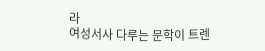라
여성서사 다루는 문학이 트렌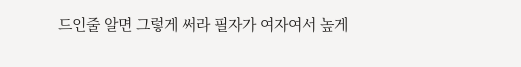드인줄 알면 그렇게 써라 필자가 여자여서 높게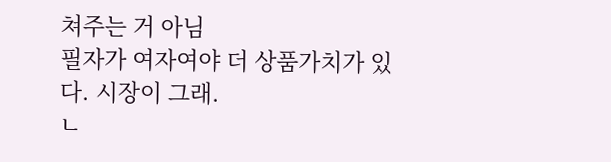쳐주는 거 아님
필자가 여자여야 더 상품가치가 있다. 시장이 그래.
ㄴ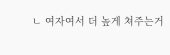ㄴ 여자여서 더 높게 쳐주는거